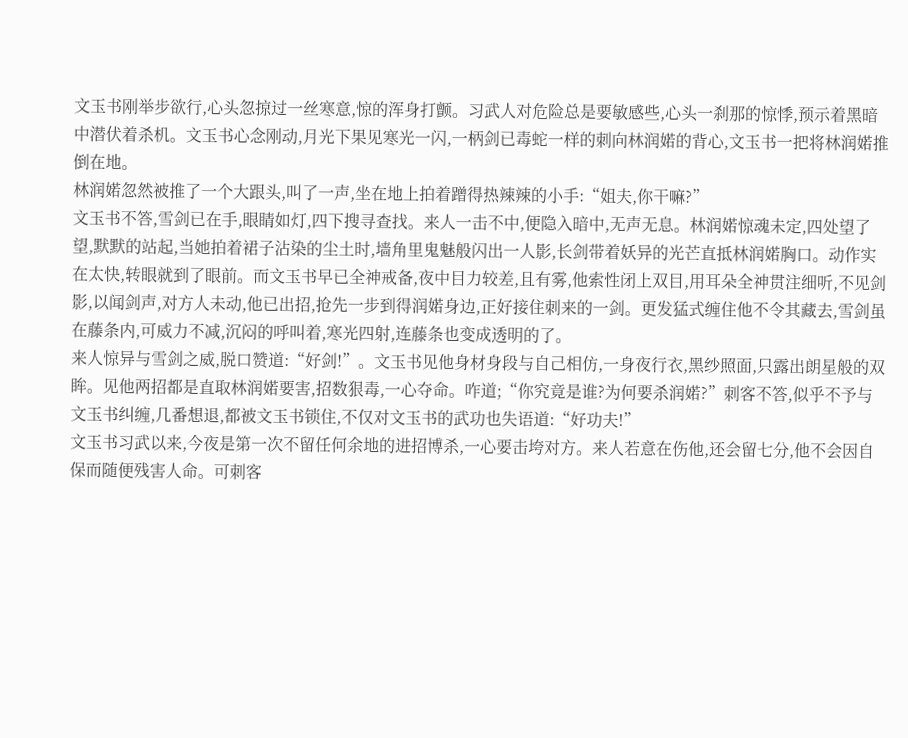文玉书刚举步欲行,心头忽掠过一丝寒意,惊的浑身打颤。习武人对危险总是要敏感些,心头一刹那的惊悸,预示着黑暗中潜伏着杀机。文玉书心念刚动,月光下果见寒光一闪,一柄剑已毒蛇一样的刺向林润婼的背心,文玉书一把将林润婼推倒在地。
林润婼忽然被推了一个大跟头,叫了一声,坐在地上拍着蹭得热辣辣的小手:“姐夫,你干嘛?”
文玉书不答,雪剑已在手,眼睛如灯,四下搜寻查找。来人一击不中,便隐入暗中,无声无息。林润婼惊魂未定,四处望了望,默默的站起,当她拍着裙子沾染的尘土时,墙角里鬼魅般闪出一人影,长剑带着妖异的光芒直抵林润婼胸口。动作实在太快,转眼就到了眼前。而文玉书早已全神戒备,夜中目力较差,且有雾,他索性闭上双目,用耳朵全神贯注细听,不见剑影,以闻剑声,对方人未动,他已出招,抢先一步到得润婼身边,正好接住刺来的一剑。更发猛式缠住他不令其藏去,雪剑虽在藤条内,可威力不减,沉闷的呼叫着,寒光四射,连藤条也变成透明的了。
来人惊异与雪剑之威,脱口赞道:“好剑!”。文玉书见他身材身段与自己相仿,一身夜行衣,黑纱照面,只露出朗星般的双眸。见他两招都是直取林润婼要害,招数狠毒,一心夺命。咋道;“你究竟是谁?为何要杀润婼?”刺客不答,似乎不予与文玉书纠缠,几番想退,都被文玉书锁住,不仅对文玉书的武功也失语道:“好功夫!”
文玉书习武以来,今夜是第一次不留任何余地的进招博杀,一心要击垮对方。来人若意在伤他,还会留七分,他不会因自保而随便残害人命。可刺客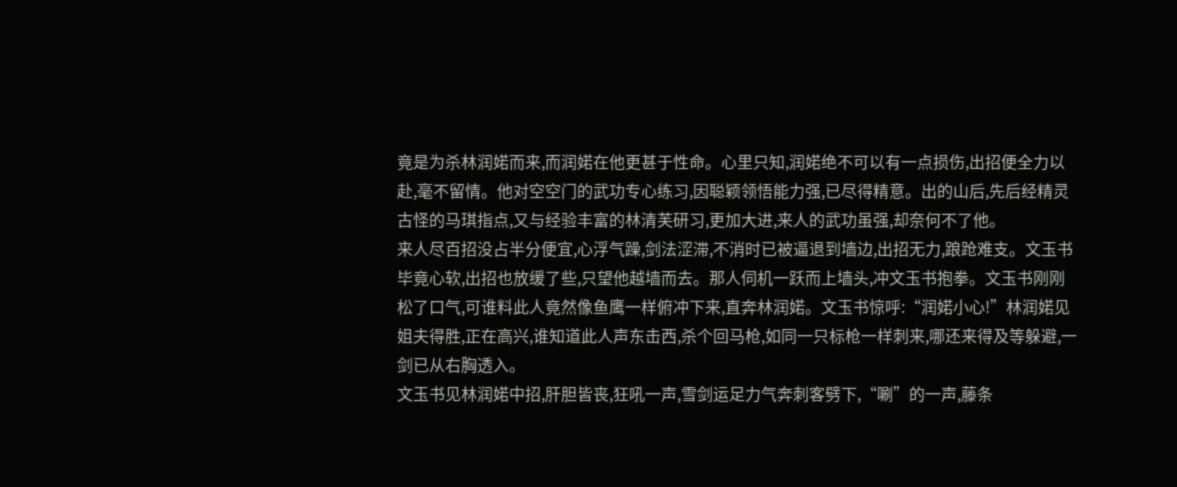竟是为杀林润婼而来,而润婼在他更甚于性命。心里只知,润婼绝不可以有一点损伤,出招便全力以赴,毫不留情。他对空空门的武功专心练习,因聪颖领悟能力强,已尽得精意。出的山后,先后经精灵古怪的马琪指点,又与经验丰富的林清芙研习,更加大进,来人的武功虽强,却奈何不了他。
来人尽百招没占半分便宜,心浮气躁,剑法涩滞,不消时已被逼退到墙边,出招无力,踉跄难支。文玉书毕竟心软,出招也放缓了些,只望他越墙而去。那人伺机一跃而上墙头,冲文玉书抱拳。文玉书刚刚松了口气,可谁料此人竟然像鱼鹰一样俯冲下来,直奔林润婼。文玉书惊呼:“润婼小心!”林润婼见姐夫得胜,正在高兴,谁知道此人声东击西,杀个回马枪,如同一只标枪一样刺来,哪还来得及等躲避,一剑已从右胸透入。
文玉书见林润婼中招,肝胆皆丧,狂吼一声,雪剑运足力气奔刺客劈下,“唰”的一声,藤条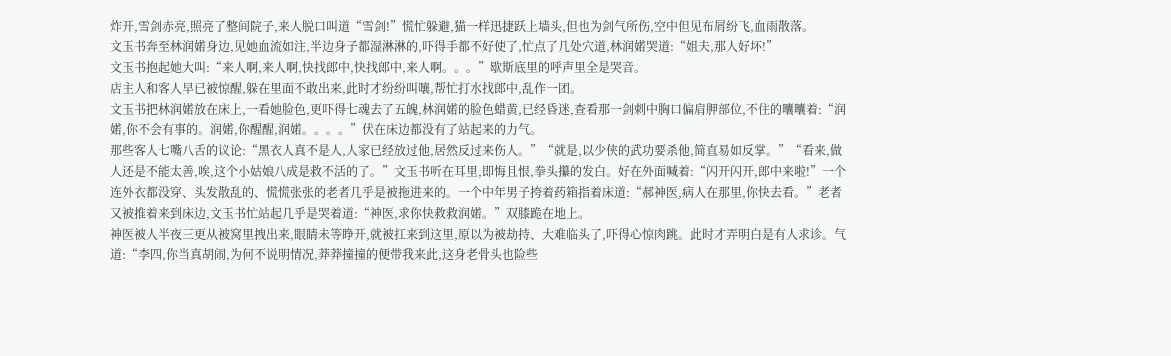炸开,雪剑赤亮,照亮了整间院子,来人脱口叫道“雪剑!”慌忙躲避,猫一样迅捷跃上墙头,但也为剑气所伤,空中但见布屑纷飞,血雨散落。
文玉书奔至林润婼身边,见她血流如注,半边身子都湿淋淋的,吓得手都不好使了,忙点了几处穴道,林润婼哭道:“姐夫,那人好坏!”
文玉书抱起她大叫:“来人啊,来人啊,快找郎中,快找郎中,来人啊。。。”歇斯底里的呼声里全是哭音。
店主人和客人早已被惊醒,躲在里面不敢出来,此时才纷纷叫嚷,帮忙打水找郎中,乱作一团。
文玉书把林润婼放在床上,一看她脸色,更吓得七魂去了五魄,林润婼的脸色蜡黄,已经昏迷,查看那一剑刺中胸口偏肩胛部位,不住的囔囔着:“润婼,你不会有事的。润婼,你醒醒,润婼。。。。”伏在床边都没有了站起来的力气。
那些客人七嘴八舌的议论:“黑衣人真不是人,人家已经放过他,居然反过来伤人。”“就是,以少侠的武功要杀他,简直易如反掌。”“看来,做人还是不能太善,唉,这个小姑娘八成是救不活的了。”文玉书听在耳里,即悔且恨,拳头攥的发白。好在外面喊着:“闪开闪开,郎中来啦!”一个连外衣都没穿、头发散乱的、慌慌张张的老者几乎是被拖进来的。一个中年男子挎着药箱指着床道:“郝神医,病人在那里,你快去看。”老者又被推着来到床边,文玉书忙站起几乎是哭着道:“神医,求你快救救润婼。”双膝跪在地上。
神医被人半夜三更从被窝里拽出来,眼睛未等睁开,就被扛来到这里,原以为被劫持、大难临头了,吓得心惊肉跳。此时才弄明白是有人求诊。气道:“李四,你当真胡闹,为何不说明情况,莽莽撞撞的便带我来此,这身老骨头也险些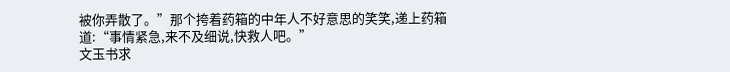被你弄散了。”那个挎着药箱的中年人不好意思的笑笑,递上药箱道:“事情紧急,来不及细说,快救人吧。”
文玉书求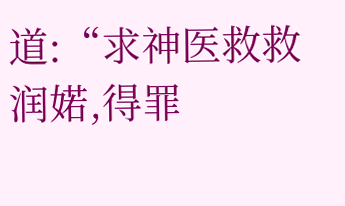道:“求神医救救润婼,得罪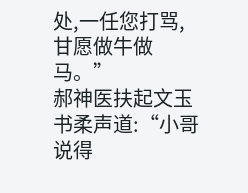处,一任您打骂,甘愿做牛做马。”
郝神医扶起文玉书柔声道:“小哥说得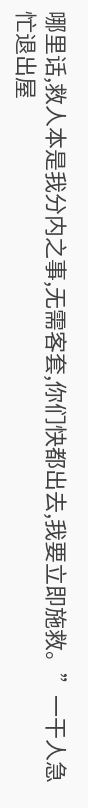哪里话,救人本是我分内之事,无需客套,你们快都出去,我要立即施救。”一干人急忙退出屋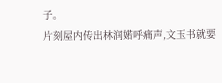子。
片刻屋内传出林润婼呼痛声,文玉书就要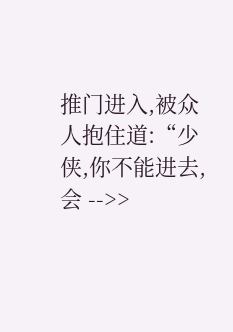推门进入,被众人抱住道:“少侠,你不能进去,会 -->>